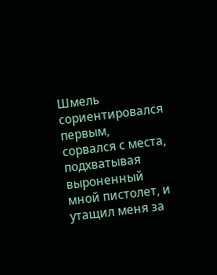Шмель сориентировался первым, сорвался с места, подхватывая выроненный мной пистолет, и утащил меня за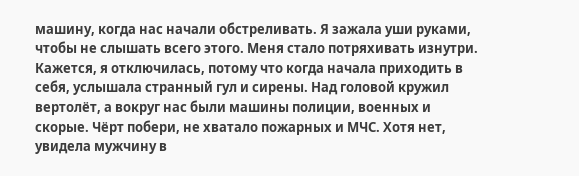машину, когда нас начали обстреливать. Я зажала уши руками, чтобы не слышать всего этого. Меня стало потряхивать изнутри. Кажется, я отключилась, потому что когда начала приходить в себя, услышала странный гул и сирены. Над головой кружил вертолёт, а вокруг нас были машины полиции, военных и скорые. Чёрт побери, не хватало пожарных и МЧС. Хотя нет, увидела мужчину в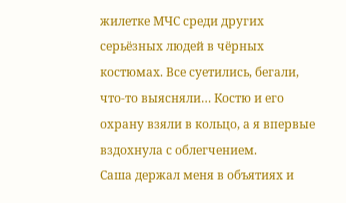жилетке МЧС среди других серьёзных людей в чёрных костюмах. Все суетились, бегали, что-то выясняли… Костю и его охрану взяли в кольцо, а я впервые вздохнула с облегчением.
Саша держал меня в объятиях и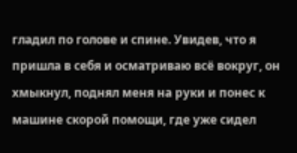гладил по голове и спине. Увидев, что я пришла в себя и осматриваю всё вокруг, он хмыкнул, поднял меня на руки и понес к машине скорой помощи, где уже сидел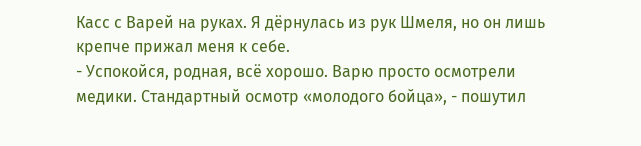Касс с Варей на руках. Я дёрнулась из рук Шмеля, но он лишь крепче прижал меня к себе.
- Успокойся, родная, всё хорошо. Варю просто осмотрели медики. Стандартный осмотр «молодого бойца», - пошутил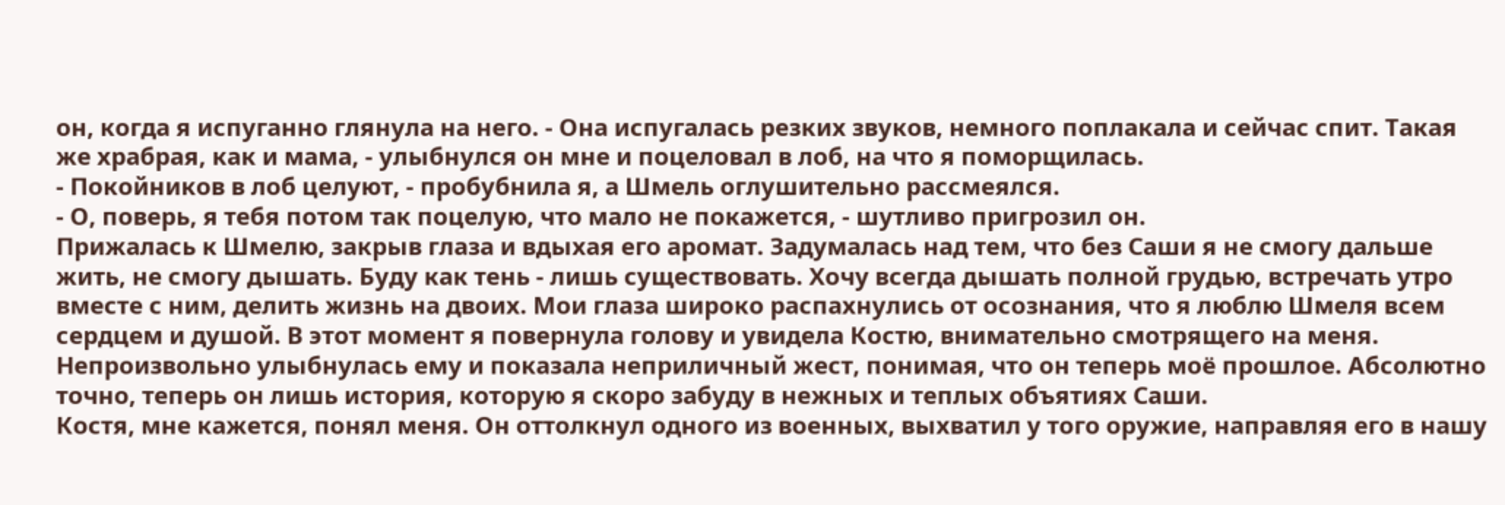он, когда я испуганно глянула на него. - Она испугалась резких звуков, немного поплакала и сейчас спит. Такая же храбрая, как и мама, - улыбнулся он мне и поцеловал в лоб, на что я поморщилась.
- Покойников в лоб целуют, - пробубнила я, а Шмель оглушительно рассмеялся.
- О, поверь, я тебя потом так поцелую, что мало не покажется, - шутливо пригрозил он.
Прижалась к Шмелю, закрыв глаза и вдыхая его аромат. Задумалась над тем, что без Саши я не смогу дальше жить, не смогу дышать. Буду как тень - лишь существовать. Хочу всегда дышать полной грудью, встречать утро вместе с ним, делить жизнь на двоих. Мои глаза широко распахнулись от осознания, что я люблю Шмеля всем сердцем и душой. В этот момент я повернула голову и увидела Костю, внимательно смотрящего на меня. Непроизвольно улыбнулась ему и показала неприличный жест, понимая, что он теперь моё прошлое. Абсолютно точно, теперь он лишь история, которую я скоро забуду в нежных и теплых объятиях Саши.
Костя, мне кажется, понял меня. Он оттолкнул одного из военных, выхватил у того оружие, направляя его в нашу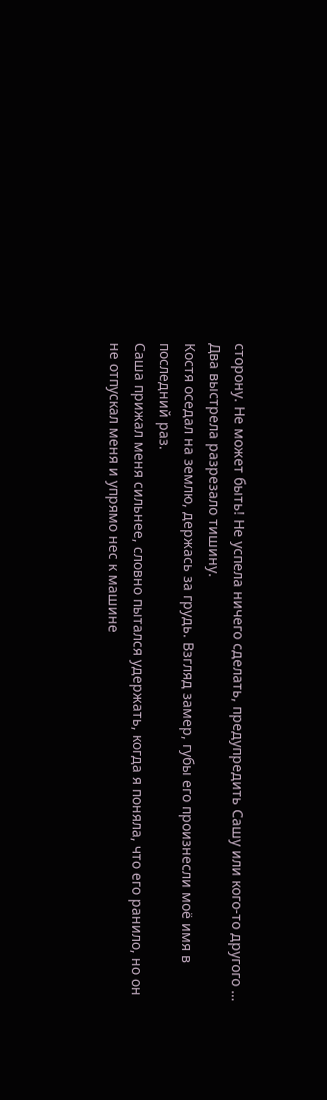сторону. Не может быть! Не успела ничего сделать, предупредить Сашу или кого-то другого …
Два выстрела разрезало тишину.
Костя оседал на землю, держась за грудь. Взгляд замер, губы его произнесли моё имя в последний раз.
Саша прижал меня сильнее, словно пытался удержать, когда я поняла, что его ранило, но он не отпускал меня и упрямо нес к машине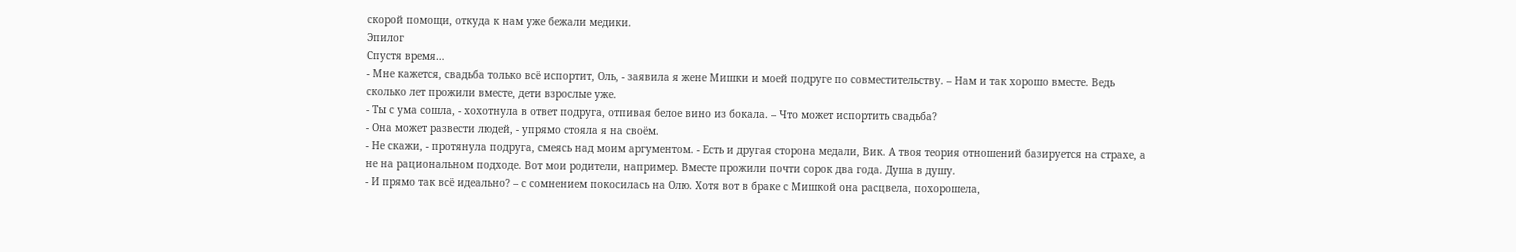скорой помощи, откуда к нам уже бежали медики.
Эпилог
Спустя время…
- Мне кажется, свадьба только всё испортит, Оль, - заявила я жене Мишки и моей подруге по совместительству. – Нам и так хорошо вместе. Ведь сколько лет прожили вместе, дети взрослые уже.
- Ты с ума сошла, - хохотнула в ответ подруга, отпивая белое вино из бокала. – Что может испортить свадьба?
- Она может развести людей, - упрямо стояла я на своём.
- Не скажи, - протянула подруга, смеясь над моим аргументом. - Есть и другая сторона медали, Вик. А твоя теория отношений базируется на страхе, а не на рациональном подходе. Вот мои родители, например. Вместе прожили почти сорок два года. Душа в душу.
- И прямо так всё идеально? – с сомнением покосилась на Олю. Хотя вот в браке с Мишкой она расцвела, похорошела,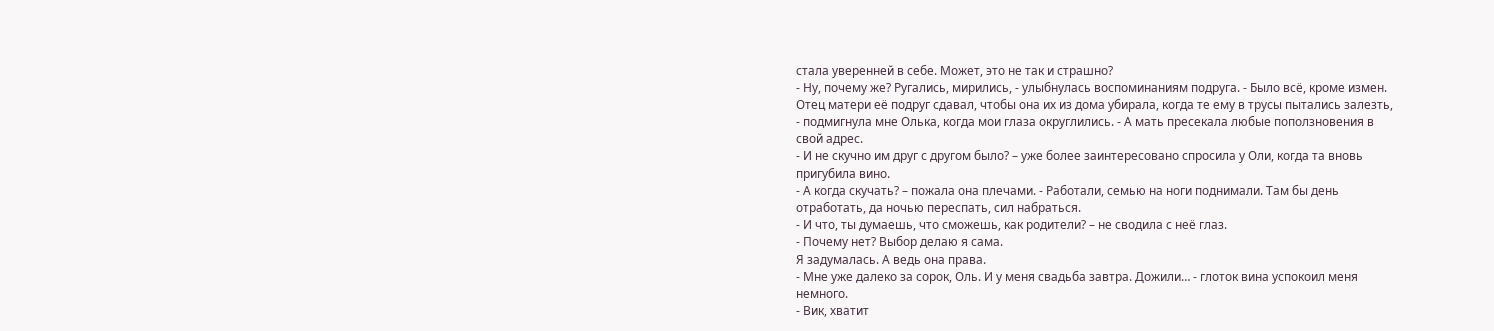стала уверенней в себе. Может, это не так и страшно?
- Ну, почему же? Ругались, мирились, - улыбнулась воспоминаниям подруга. - Было всё, кроме измен. Отец матери её подруг сдавал, чтобы она их из дома убирала, когда те ему в трусы пытались залезть, - подмигнула мне Олька, когда мои глаза округлились. - А мать пресекала любые поползновения в свой адрес.
- И не скучно им друг с другом было? – уже более заинтересовано спросила у Оли, когда та вновь пригубила вино.
- А когда скучать? – пожала она плечами. - Работали, семью на ноги поднимали. Там бы день отработать, да ночью переспать, сил набраться.
- И что, ты думаешь, что сможешь, как родители? – не сводила с неё глаз.
- Почему нет? Выбор делаю я сама.
Я задумалась. А ведь она права.
- Мне уже далеко за сорок, Оль. И у меня свадьба завтра. Дожили… - глоток вина успокоил меня немного.
- Вик, хватит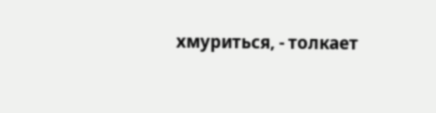хмуриться, - толкает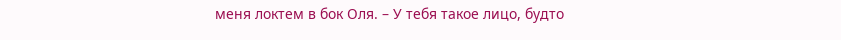меня локтем в бок Оля. – У тебя такое лицо, будто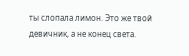ты слопала лимон. Это же твой девичник, а не конец света.